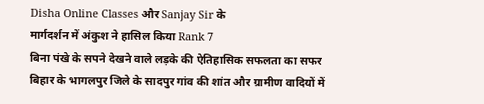Disha Online Classes और Sanjay Sir के
मार्गदर्शन में अंकुश ने हासिल किया Rank 7
बिना पंखे के सपने देखने वाले लड़के की ऐतिहासिक सफलता का सफर
बिहार के भागलपुर जिले के सादपुर गांव की शांत और ग्रामीण वादियों में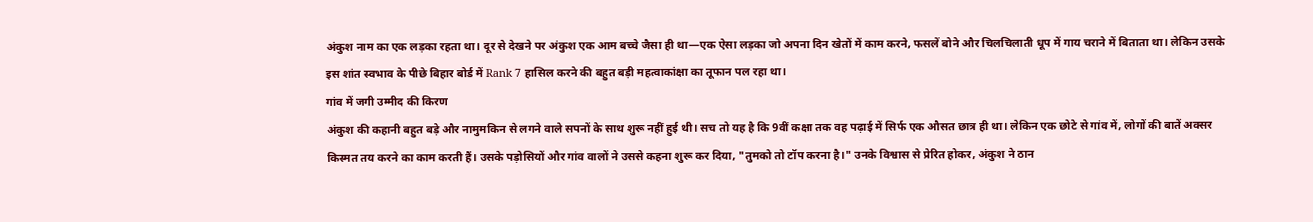अंकुश नाम का एक लड़का रहता था। दूर से देखने पर अंकुश एक आम बच्चे जैसा ही था—एक ऐसा लड़का जो अपना दिन खेतों में काम करने, फसलें बोने और चिलचिलाती धूप में गाय चराने में बिताता था। लेकिन उसके इस शांत स्वभाव के पीछे बिहार बोर्ड में Rank 7 हासिल करने की बहुत बड़ी महत्वाकांक्षा का तूफान पल रहा था।
गांव में जगी उम्मीद की किरण
अंकुश की कहानी बहुत बड़े और नामुमकिन से लगने वाले सपनों के साथ शुरू नहीं हुई थी। सच तो यह है कि 9वीं कक्षा तक वह पढ़ाई में सिर्फ एक औसत छात्र ही था। लेकिन एक छोटे से गांव में, लोगों की बातें अक्सर किस्मत तय करने का काम करती हैं। उसके पड़ोसियों और गांव वालों ने उससे कहना शुरू कर दिया, "तुमको तो टॉप करना है।" उनके विश्वास से प्रेरित होकर, अंकुश ने ठान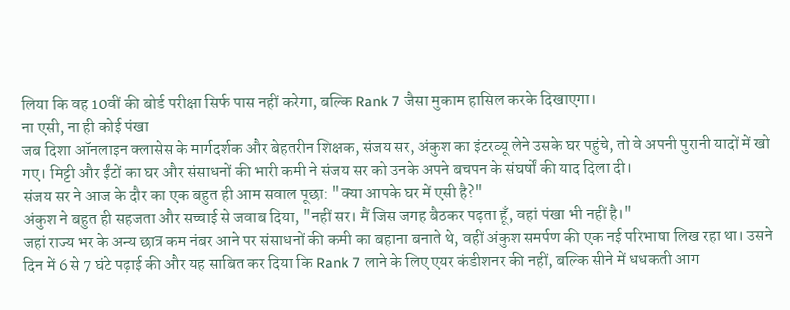लिया कि वह 10वीं की बोर्ड परीक्षा सिर्फ पास नहीं करेगा, बल्कि Rank 7 जैसा मुकाम हासिल करके दिखाएगा।
ना एसी, ना ही कोई पंखा
जब दिशा ऑनलाइन क्लासेस के मार्गदर्शक और बेहतरीन शिक्षक, संजय सर, अंकुश का इंटरव्यू लेने उसके घर पहुंचे, तो वे अपनी पुरानी यादों में खो गए। मिट्टी और ईंटों का घर और संसाधनों की भारी कमी ने संजय सर को उनके अपने बचपन के संघर्षों की याद दिला दी।
संजय सर ने आज के दौर का एक बहुत ही आम सवाल पूछा: "क्या आपके घर में एसी है?"
अंकुश ने बहुत ही सहजता और सच्चाई से जवाब दिया, "नहीं सर। मैं जिस जगह बैठकर पढ़ता हूँ, वहां पंखा भी नहीं है।"
जहां राज्य भर के अन्य छात्र कम नंबर आने पर संसाधनों की कमी का बहाना बनाते थे, वहीं अंकुश समर्पण की एक नई परिभाषा लिख रहा था। उसने दिन में 6 से 7 घंटे पढ़ाई की और यह साबित कर दिया कि Rank 7 लाने के लिए एयर कंडीशनर की नहीं, बल्कि सीने में धधकती आग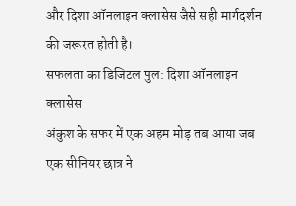और दिशा ऑनलाइन क्लासेस जैसे सही मार्गदर्शन की जरूरत होती है।
सफलता का डिजिटल पुल: दिशा ऑनलाइन क्लासेस
अंकुश के सफर में एक अहम मोड़ तब आया जब एक सीनियर छात्र ने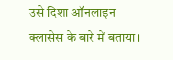उसे दिशा ऑनलाइन क्लासेस के बारे में बताया।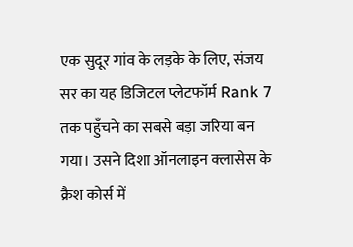एक सुदूर गांव के लड़के के लिए, संजय सर का यह डिजिटल प्लेटफॉर्म Rank 7 तक पहुँचने का सबसे बड़ा जरिया बन गया। उसने दिशा ऑनलाइन क्लासेस के क्रैश कोर्स में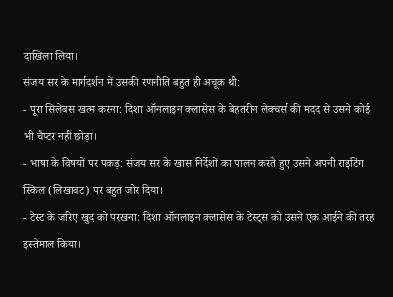दाखिला लिया।
संजय सर के मार्गदर्शन में उसकी रणनीति बहुत ही अचूक थी:
- पूरा सिलेबस खत्म करना: दिशा ऑनलाइन क्लासेस के बेहतरीन लेक्चर्स की मदद से उसने कोई भी चैप्टर नहीं छोड़ा।
- भाषा के विषयों पर पकड़: संजय सर के खास निर्देशों का पालन करते हुए उसने अपनी राइटिंग स्किल (लिखावट) पर बहुत जोर दिया।
- टेस्ट के जरिए खुद को परखना: दिशा ऑनलाइन क्लासेस के टेस्ट्स को उसने एक आईने की तरह इस्तेमाल किया।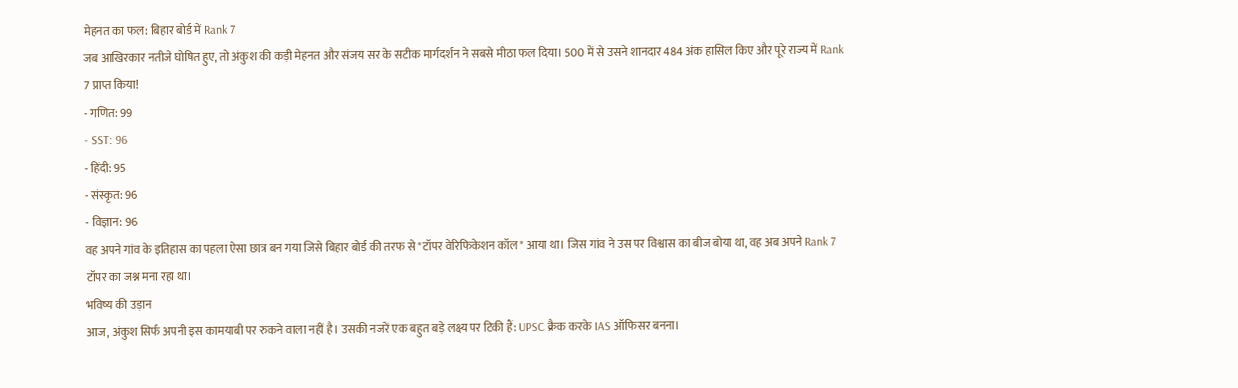मेहनत का फल: बिहार बोर्ड में Rank 7
जब आखिरकार नतीजे घोषित हुए, तो अंकुश की कड़ी मेहनत और संजय सर के सटीक मार्गदर्शन ने सबसे मीठा फल दिया। 500 में से उसने शानदार 484 अंक हासिल किए और पूरे राज्य में Rank 7 प्राप्त किया!
- गणित: 99
- SST: 96
- हिंदी: 95
- संस्कृत: 96
- विज्ञान: 96
वह अपने गांव के इतिहास का पहला ऐसा छात्र बन गया जिसे बिहार बोर्ड की तरफ से "टॉपर वेरिफिकेशन कॉल" आया था। जिस गांव ने उस पर विश्वास का बीज बोया था, वह अब अपने Rank 7 टॉपर का जश्न मना रहा था।
भविष्य की उड़ान
आज, अंकुश सिर्फ अपनी इस कामयाबी पर रुकने वाला नहीं है। उसकी नजरें एक बहुत बड़े लक्ष्य पर टिकी हैं: UPSC क्रैक करके IAS ऑफिसर बनना।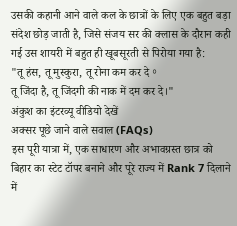उसकी कहानी आने वाले कल के छात्रों के लिए एक बहुत बड़ा संदेश छोड़ जाती है, जिसे संजय सर की क्लास के दौरान कही गई उस शायरी में बहुत ही खूबसूरती से पिरोया गया है:
"तू हंस, तू मुस्कुरा, तू रोना कम कर दे。
तू जिंदा है, तू जिंदगी की नाक में दम कर दे।"
अंकुश का इंटरव्यू वीडियो देखें
अक्सर पूछे जाने वाले सवाल (FAQs)
इस पूरी यात्रा में, एक साधारण और अभावग्रस्त छात्र को बिहार का स्टेट टॉपर बनाने और पूरे राज्य में Rank 7 दिलाने में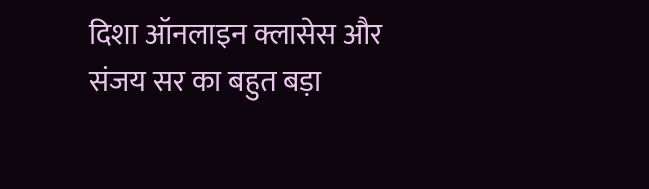दिशा ऑनलाइन क्लासेस और संजय सर का बहुत बड़ा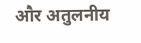और अतुलनीय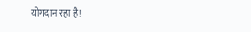योगदान रहा है!